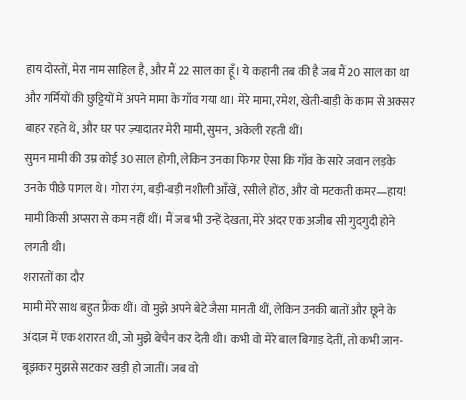हाय दोस्तों, मेरा नाम साहिल है, और मैं 22 साल का हूँ। ये कहानी तब की है जब मैं 20 साल का था और गर्मियों की छुट्टियों में अपने मामा के गाँव गया था। मेरे मामा, रमेश, खेती-बाड़ी के काम से अक्सर बाहर रहते थे, और घर पर ज़्यादातर मेरी मामी, सुमन, अकेली रहती थीं।
सुमन मामी की उम्र कोई 30 साल होगी, लेकिन उनका फिगर ऐसा कि गाँव के सारे जवान लड़के उनके पीछे पागल थे। गोरा रंग, बड़ी-बड़ी नशीली आँखें, रसीले होंठ, और वो मटकती कमर—हाय! मामी किसी अप्सरा से कम नहीं थीं। मैं जब भी उन्हें देखता, मेरे अंदर एक अजीब सी गुदगुदी होने लगती थी।
शरारतों का दौर
मामी मेरे साथ बहुत फ्रैंक थीं। वो मुझे अपने बेटे जैसा मानती थीं, लेकिन उनकी बातों और छूने के अंदाज़ में एक शरारत थी, जो मुझे बेचैन कर देती थी। कभी वो मेरे बाल बिगाड़ देतीं, तो कभी जान-बूझकर मुझसे सटकर खड़ी हो जातीं। जब वो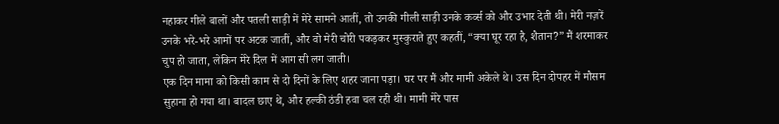नहाकर गीले बालों और पतली साड़ी में मेरे सामने आतीं, तो उनकी गीली साड़ी उनके कर्व्स को और उभार देती थी। मेरी नज़रें उनके भरे-भरे आमों पर अटक जातीं, और वो मेरी चोरी पकड़कर मुस्कुराते हुए कहतीं, “क्या घूर रहा है, शैतान?” मैं शरमाकर चुप हो जाता, लेकिन मेरे दिल में आग सी लग जाती।
एक दिन मामा को किसी काम से दो दिनों के लिए शहर जाना पड़ा। घर पर मैं और मामी अकेले थे। उस दिन दोपहर में मौसम सुहाना हो गया था। बादल छाए थे, और हल्की ठंडी हवा चल रही थी। मामी मेरे पास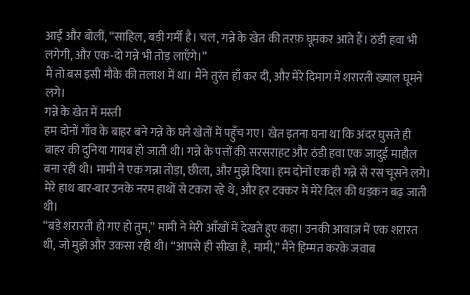आईं और बोलीं, “साहिल, बड़ी गर्मी है। चल, गन्ने के खेत की तरफ़ घूमकर आते हैं। ठंडी हवा भी लगेगी, और एक-दो गन्ने भी तोड़ लाएँगे।”
मैं तो बस इसी मौके की तलाश में था। मैंने तुरंत हाँ कर दी, और मेरे दिमाग में शरारती ख्याल घूमने लगे।
गन्ने के खेत में मस्ती
हम दोनों गाँव के बाहर बने गन्ने के घने खेतों में पहुँच गए। खेत इतना घना था कि अंदर घुसते ही बाहर की दुनिया गायब हो जाती थी। गन्ने के पत्तों की सरसराहट और ठंडी हवा एक जादुई माहौल बना रही थी। मामी ने एक गन्ना तोड़ा, छीला, और मुझे दिया। हम दोनों एक ही गन्ने से रस चूसने लगे। मेरे हाथ बार-बार उनके नरम हाथों से टकरा रहे थे, और हर टक्कर में मेरे दिल की धड़कन बढ़ जाती थी।
“बड़े शरारती हो गए हो तुम,” मामी ने मेरी आँखों में देखते हुए कहा। उनकी आवाज़ में एक शरारत थी, जो मुझे और उकसा रही थी। “आपसे ही सीखा है, मामी,” मैंने हिम्मत करके जवाब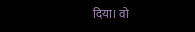दिया। वो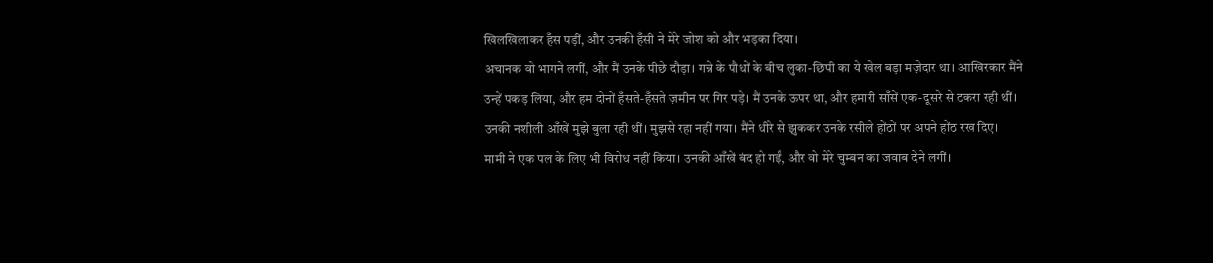खिलखिलाकर हँस पड़ीं, और उनकी हँसी ने मेरे जोश को और भड़का दिया।
अचानक वो भागने लगीं, और मैं उनके पीछे दौड़ा। गन्ने के पौधों के बीच लुका-छिपी का ये खेल बड़ा मज़ेदार था। आखिरकार मैंने उन्हें पकड़ लिया, और हम दोनों हँसते-हँसते ज़मीन पर गिर पड़े। मैं उनके ऊपर था, और हमारी साँसें एक-दूसरे से टकरा रही थीं। उनकी नशीली आँखें मुझे बुला रही थीं। मुझसे रहा नहीं गया। मैंने धीरे से झुककर उनके रसीले होंठों पर अपने होंठ रख दिए।
मामी ने एक पल के लिए भी विरोध नहीं किया। उनकी आँखें बंद हो गईं, और वो मेरे चुम्बन का जवाब देने लगीं।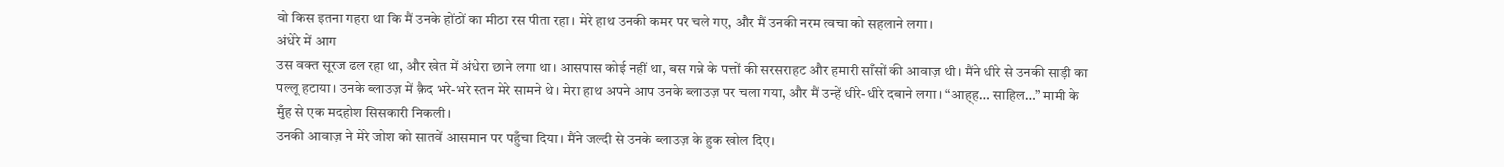वो किस इतना गहरा था कि मैं उनके होंठों का मीठा रस पीता रहा। मेरे हाथ उनकी कमर पर चले गए, और मैं उनकी नरम त्वचा को सहलाने लगा।
अंधेरे में आग
उस वक्त सूरज ढल रहा था, और खेत में अंधेरा छाने लगा था। आसपास कोई नहीं था, बस गन्ने के पत्तों की सरसराहट और हमारी साँसों की आवाज़ थी। मैंने धीरे से उनकी साड़ी का पल्लू हटाया। उनके ब्लाउज़ में क़ैद भरे-भरे स्तन मेरे सामने थे। मेरा हाथ अपने आप उनके ब्लाउज़ पर चला गया, और मैं उन्हें धीरे-धीरे दबाने लगा। “आह्ह… साहिल…” मामी के मुँह से एक मदहोश सिसकारी निकली।
उनकी आवाज़ ने मेरे जोश को सातवें आसमान पर पहुँचा दिया। मैंने जल्दी से उनके ब्लाउज़ के हुक खोल दिए।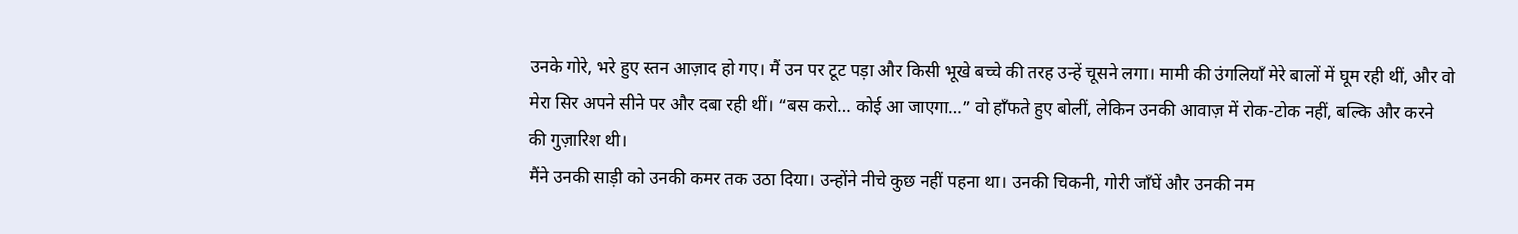उनके गोरे, भरे हुए स्तन आज़ाद हो गए। मैं उन पर टूट पड़ा और किसी भूखे बच्चे की तरह उन्हें चूसने लगा। मामी की उंगलियाँ मेरे बालों में घूम रही थीं, और वो मेरा सिर अपने सीने पर और दबा रही थीं। “बस करो… कोई आ जाएगा…” वो हाँफते हुए बोलीं, लेकिन उनकी आवाज़ में रोक-टोक नहीं, बल्कि और करने की गुज़ारिश थी।
मैंने उनकी साड़ी को उनकी कमर तक उठा दिया। उन्होंने नीचे कुछ नहीं पहना था। उनकी चिकनी, गोरी जाँघें और उनकी नम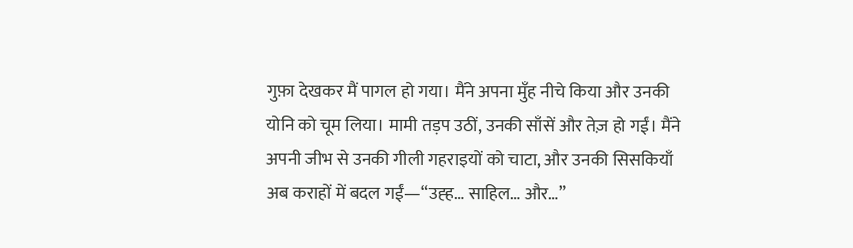गुफ़ा देखकर मैं पागल हो गया। मैंने अपना मुँह नीचे किया और उनकी योनि को चूम लिया। मामी तड़प उठीं, उनकी साँसें और तेज़ हो गईं। मैंने अपनी जीभ से उनकी गीली गहराइयों को चाटा, और उनकी सिसकियाँ अब कराहों में बदल गईं—“उह्ह… साहिल… और…”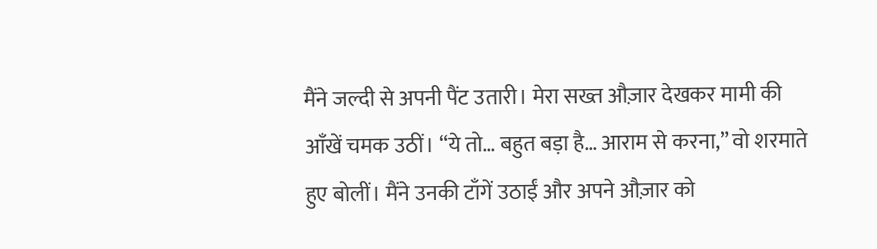मैंने जल्दी से अपनी पैंट उतारी। मेरा सख्त औज़ार देखकर मामी की आँखें चमक उठीं। “ये तो… बहुत बड़ा है… आराम से करना,” वो शरमाते हुए बोलीं। मैंने उनकी टाँगें उठाईं और अपने औज़ार को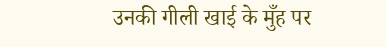उनकी गीली खाई के मुँह पर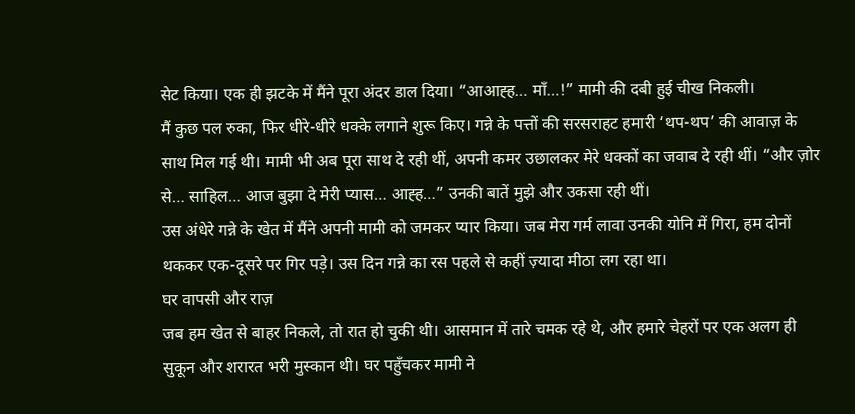सेट किया। एक ही झटके में मैंने पूरा अंदर डाल दिया। “आआह्ह… माँ…!” मामी की दबी हुई चीख निकली।
मैं कुछ पल रुका, फिर धीरे-धीरे धक्के लगाने शुरू किए। गन्ने के पत्तों की सरसराहट हमारी ‘थप-थप’ की आवाज़ के साथ मिल गई थी। मामी भी अब पूरा साथ दे रही थीं, अपनी कमर उछालकर मेरे धक्कों का जवाब दे रही थीं। “और ज़ोर से… साहिल… आज बुझा दे मेरी प्यास… आह्ह…” उनकी बातें मुझे और उकसा रही थीं।
उस अंधेरे गन्ने के खेत में मैंने अपनी मामी को जमकर प्यार किया। जब मेरा गर्म लावा उनकी योनि में गिरा, हम दोनों थककर एक-दूसरे पर गिर पड़े। उस दिन गन्ने का रस पहले से कहीं ज़्यादा मीठा लग रहा था।
घर वापसी और राज़
जब हम खेत से बाहर निकले, तो रात हो चुकी थी। आसमान में तारे चमक रहे थे, और हमारे चेहरों पर एक अलग ही सुकून और शरारत भरी मुस्कान थी। घर पहुँचकर मामी ने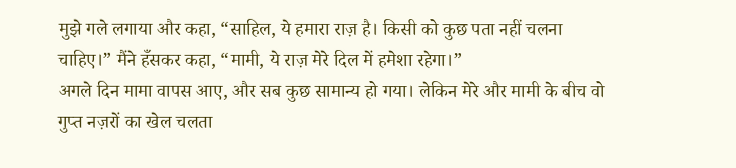मुझे गले लगाया और कहा, “साहिल, ये हमारा राज़ है। किसी को कुछ पता नहीं चलना चाहिए।” मैंने हँसकर कहा, “मामी, ये राज़ मेरे दिल में हमेशा रहेगा।”
अगले दिन मामा वापस आए, और सब कुछ सामान्य हो गया। लेकिन मेरे और मामी के बीच वो गुप्त नज़रों का खेल चलता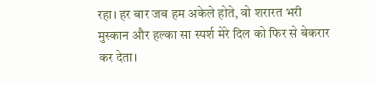रहा। हर बार जब हम अकेले होते, वो शरारत भरी मुस्कान और हल्का सा स्पर्श मेरे दिल को फिर से बेकरार कर देता।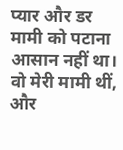प्यार और डर
मामी को पटाना आसान नहीं था। वो मेरी मामी थीं, और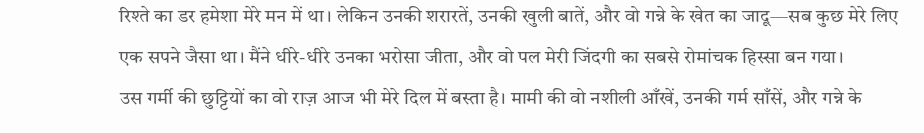रिश्ते का डर हमेशा मेरे मन में था। लेकिन उनकी शरारतें, उनकी खुली बातें, और वो गन्ने के खेत का जादू—सब कुछ मेरे लिए एक सपने जैसा था। मैंने धीरे-धीरे उनका भरोसा जीता, और वो पल मेरी जिंदगी का सबसे रोमांचक हिस्सा बन गया।
उस गर्मी की छुट्टियों का वो राज़ आज भी मेरे दिल में बस्ता है। मामी की वो नशीली आँखें, उनकी गर्म साँसें, और गन्ने के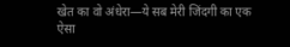खेत का वो अंधेरा—ये सब मेरी जिंदगी का एक ऐसा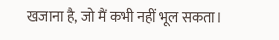खजाना है, जो मैं कभी नहीं भूल सकता।